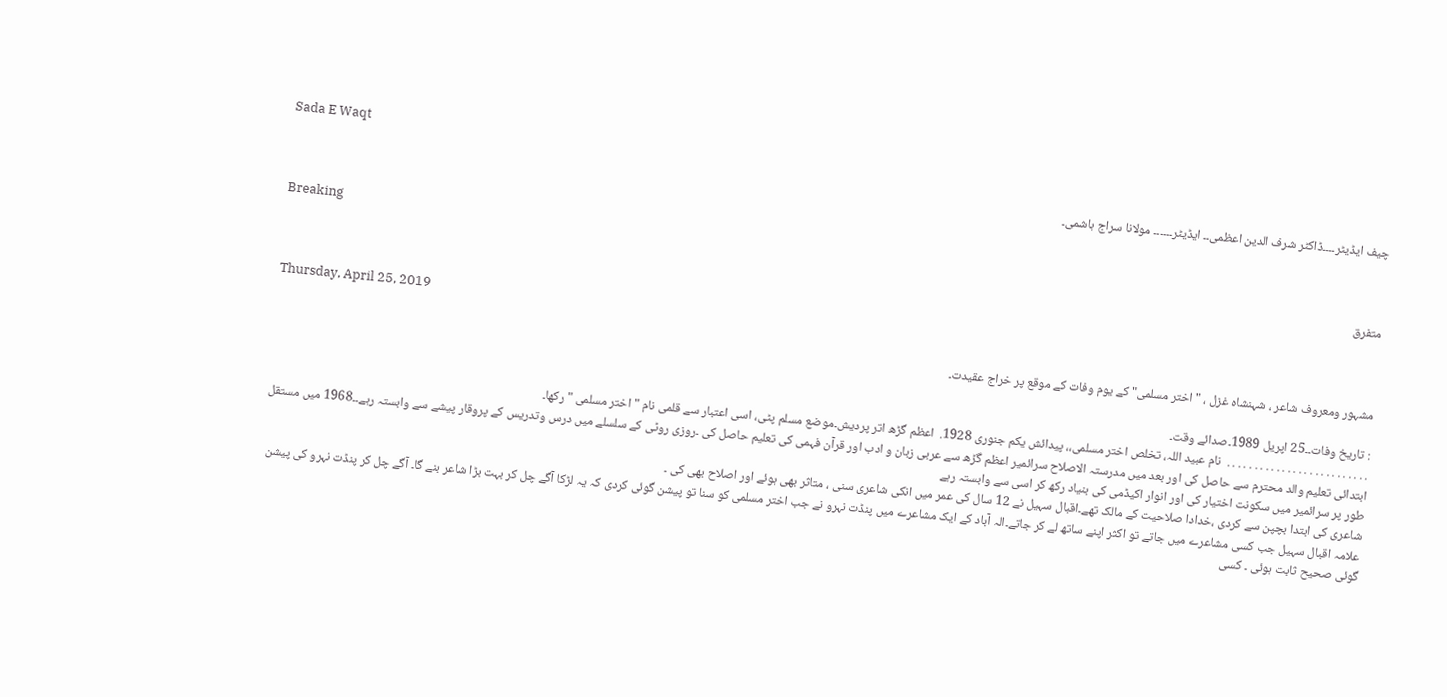Sada E Waqt

چیف ایڈیٹر۔۔۔۔ڈاکٹر شرف الدین اعظمی۔۔ ایڈیٹر۔۔۔۔۔۔ مولانا سراج ہاشمی۔

Breaking

متفرق

Thursday, April 25, 2019

مشہور ومعروف شاعر ، شہنشاہ غزل ، "اختر مسلمی" کے یوم وفات کے موقع پر خراج عقیدت۔

: تاریخ وفات۔۔25 اپریل 1989۔صدائے وقت۔
. . . . . . . . . . . . . . . . . . . . . . . . . .  نام عبید اللہ، تخلص اختر مسلمی،، پیدائش یکم جنوری 1928.  اعظم گڑھ اتر پردیش۔موضع مسلم پٹی، اسی اعتبار سے قلمی نام " اختر مسلمی " رکھا۔
ابتدائی تعلیم والد محترم سے حاصل کی اور بعد میں مدرستہ الاصلاح سرائمیر اعظم گڑھ سے عربی زبان و ادب اور قرآن فہمی کی تعلیم حاصل کی ۔روزی روٹی کے سلسلے میں درس وتدریس کے پروقار پیشے سے وابستہ رہے۔۔1968 میں مستقل طور پر سرائمیر میں سکونت اختیار کی اور انوار اکیڈمی کی بنیاد رکھ کر اسی سے وابستہ رہے
شاعری کی ابتدا بچپن سے کردی ،خدادا صلاحیت کے مالک تھے۔اقبال سہیل نے 12 سال کی عمر میں انکی شاعری سنی ، متاثر بھی ہوئے اور اصلاح بھی کی ۔
علامہ اقبال سہیل جب کسی مشاعرے میں جاتے تو اکثر اپنے ساتھ لے کر جاتے۔الہ آباد کے ایک مشاعرے میں پنڈت نہرو نے جب اختر مسلمی کو سنا تو پیشن گوئی کردی کہ یہ لڑکا آگے چل کر بہت بڑا شاعر بنے گا۔ آگے چل کر پنڈت نہرو کی پیشن گوئی صحیح ثابت ہوئی ۔ کسی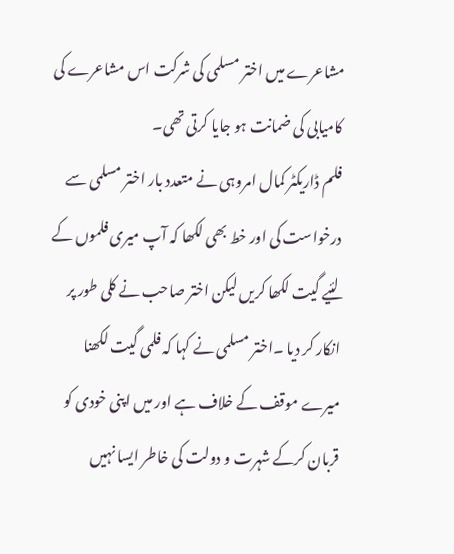مشاعرے میں اختر مسلمی کی شرکت اس مشاعرے کی کامیابی کی ضمانت ہو جایا کرتی تھی۔
فلم ڈاریکٹر کمال امروہی نے متعدد بار اختر مسلمی سے درخواست کی اور خط بھی لکھا کہ آپ میری فلموں کے لئیے گیت لکھا کریں لیکن اختر صاحب نے کلی طور پر انکار کر دیا ۔اختر مسلمی نے کہا کہ فلمی گیت لکھنا میرے موقف کے خلاف ہے اور میں اپنی خودی کو قربان کرکے شہرت و دولت کی خاطر ایسا نہیں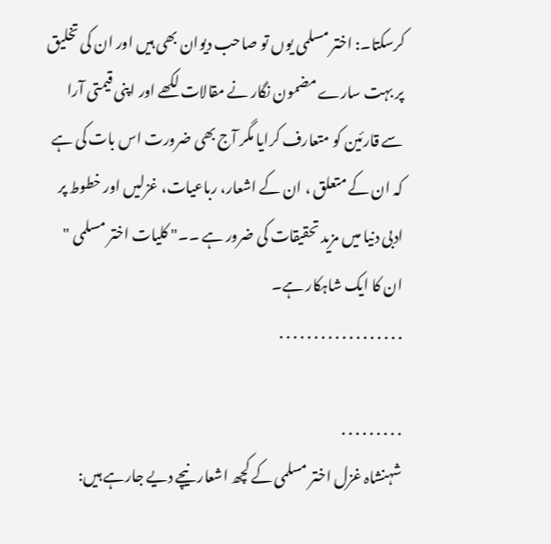کرسکتا۔: اختر مسلمی یوں تو صاحب دیوان بھی ہیں اور ان کی تخلیق پر بہت سارے مضمون نگار نے مقالات لکھے اور اپنی قیمتی آرا سے قارئین کو متعارف کرایا مگر آج بھی ضرورت اس بات کی ہے کہ ان کے متعلق ، ان کے اشعار، رباعیات، غزلیں اور خطوط پر ادبی دنیا میں مزید تحقیقات کی ضرور ہے ۔۔" کلیات اختر مسلمی " ان کا ایک شاہکار ہے۔
. . . . . . . . . . . . . . . . . .

. . . . . . . . .
شہنشاہ غزل اختر مسلمی کے کچھ اشعار نیچے دیے جارہے ہیں: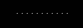. . . . . . . . . . .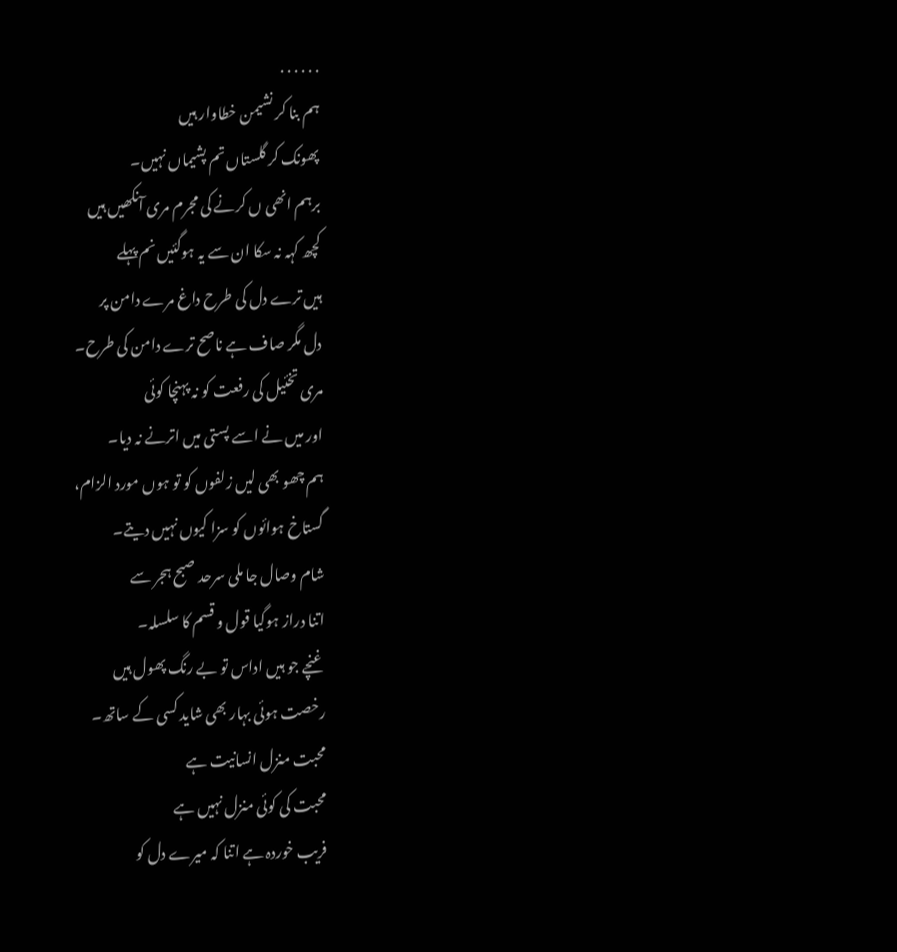. . . . . .
ہم بنا کر نشیمن خطاوار ہیں
پھونک کر گلستاں تم پشیماں نہیں۔
برہم انھی ں کرنے کی مجرم مری آنکھیں ہیں
کچھ کہہ نہ سکا ان سے یہ ہوگئیں نم پہلے
ہیں ترے دل کی طرح داغ مرے دامن پر
دل مگر صاف ہے ناصح ترے دامن کی طرح۔
مری تخئیل کی رفعت کو نہ پہنچا کوئی
اور میں نے اسے پستی میں اترنے نہ دیا۔
ہم چھو بھی لیں زلفوں کو تو ہوں مورد الزام،
گستاخ ہوائوں کو سزا کیوں نہیں دیتے۔
شام وصال جا ملی سرحد صبح ہجر سے
اتنا دراز ہوگیا قول و قسم کا سلسلہ۔
غنچے جو ہیں اداس تو بے رنگ پھول ہیں
رخصت ہوئی بہار بھی شاید کسی کے ساتھ۔
محبت منزل انسانیت ہے
محبت کی کوئی منزل نہیں ہے
فریب خوردہ ہے اتنا کہ میرے دل کو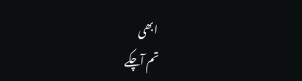ابھی
تم آچکے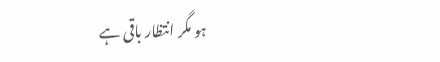ہو مگر انتظار باقی ہے